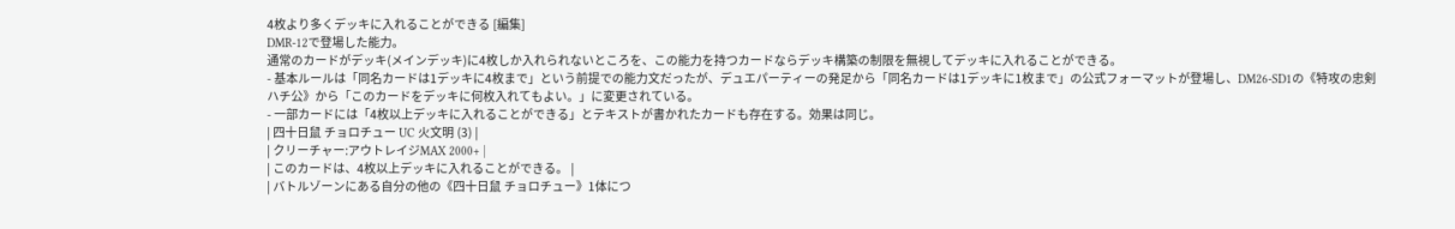4枚より多くデッキに入れることができる [編集]
DMR-12で登場した能力。
通常のカードがデッキ(メインデッキ)に4枚しか入れられないところを、この能力を持つカードならデッキ構築の制限を無視してデッキに入れることができる。
- 基本ルールは「同名カードは1デッキに4枚まで」という前提での能力文だったが、デュエパーティーの発足から「同名カードは1デッキに1枚まで」の公式フォーマットが登場し、DM26-SD1の《特攻の忠剣ハチ公》から「このカードをデッキに何枚入れてもよい。」に変更されている。
- 一部カードには「4枚以上デッキに入れることができる」とテキストが書かれたカードも存在する。効果は同じ。
| 四十日鼠 チョロチュー UC 火文明 (3) |
| クリーチャー:アウトレイジMAX 2000+ |
| このカードは、4枚以上デッキに入れることができる。 |
| バトルゾーンにある自分の他の《四十日鼠 チョロチュー》1体につ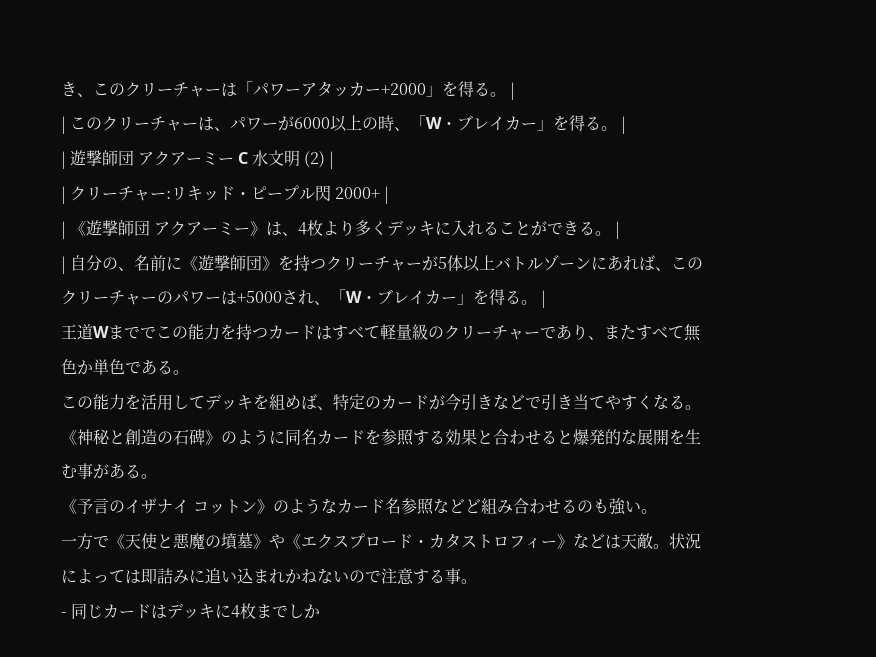き、このクリーチャーは「パワーアタッカー+2000」を得る。 |
| このクリーチャーは、パワーが6000以上の時、「W・ブレイカー」を得る。 |
| 遊撃師団 アクアーミー C 水文明 (2) |
| クリーチャー:リキッド・ピープル閃 2000+ |
| 《遊撃師団 アクアーミー》は、4枚より多くデッキに入れることができる。 |
| 自分の、名前に《遊撃師団》を持つクリーチャーが5体以上バトルゾーンにあれば、このクリーチャーのパワーは+5000され、「W・ブレイカー」を得る。 |
王道Wまででこの能力を持つカードはすべて軽量級のクリーチャーであり、またすべて無色か単色である。
この能力を活用してデッキを組めば、特定のカードが今引きなどで引き当てやすくなる。
《神秘と創造の石碑》のように同名カードを参照する効果と合わせると爆発的な展開を生む事がある。
《予言のイザナイ コットン》のようなカード名参照などど組み合わせるのも強い。
一方で《天使と悪魔の墳墓》や《エクスプロード・カタストロフィー》などは天敵。状況によっては即詰みに追い込まれかねないので注意する事。
- 同じカードはデッキに4枚までしか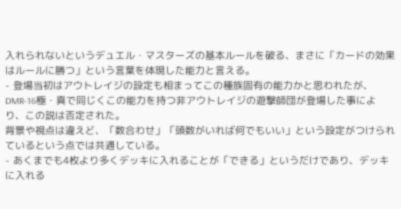入れられないというデュエル・マスターズの基本ルールを破る、まさに「カードの効果はルールに勝つ」という言葉を体現した能力と言える。
- 登場当初はアウトレイジの設定も相まってこの種族固有の能力かと思われたが、DMR-16極・真で同じくこの能力を持つ非アウトレイジの遊撃師団が登場した事により、この説は否定された。
背景や視点は違えど、「数合わせ」「頭数がいれば何でもいい」という設定がつけられているという点では共通している。
- あくまでも4枚より多くデッキに入れることが「できる」というだけであり、デッキに入れる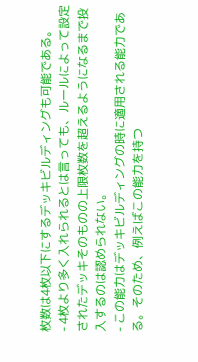枚数は4枚以下にするデッキビルディングも可能である。
- 4枚より多く入れられるとは言っても、ルールによって設定されたデッキそのものの上限枚数を超えるようになるまで投入するのは認められない。
- この能力はデッキビルディングの時に適用される能力である。そのため、例えばこの能力を持つ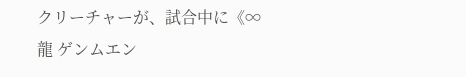クリーチャーが、試合中に《∞龍 ゲンムエン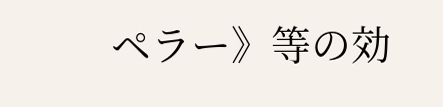ペラー》等の効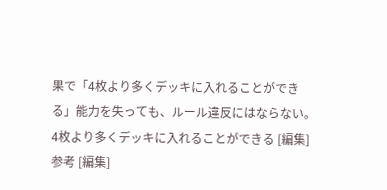果で「4枚より多くデッキに入れることができる」能力を失っても、ルール違反にはならない。
4枚より多くデッキに入れることができる [編集]
参考 [編集]